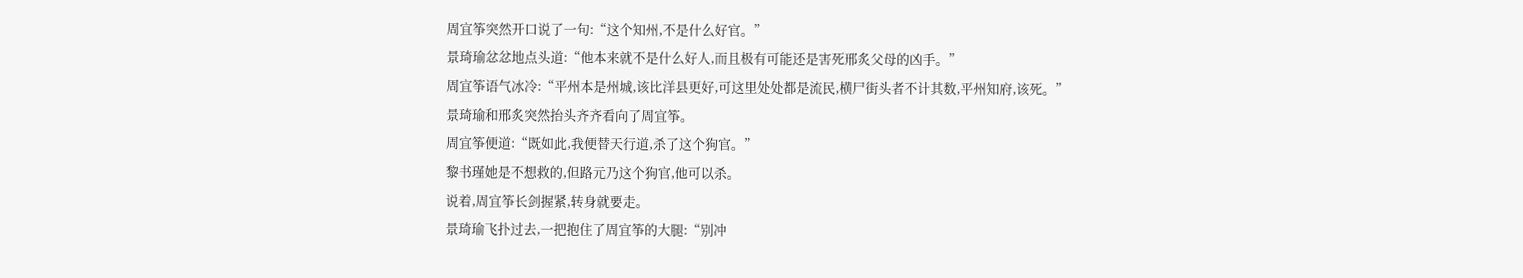周宜筝突然开口说了一句:“这个知州,不是什么好官。”
景琦瑜忿忿地点头道:“他本来就不是什么好人,而且极有可能还是害死邢炙父母的凶手。”
周宜筝语气冰冷:“平州本是州城,该比洋县更好,可这里处处都是流民,横尸街头者不计其数,平州知府,该死。”
景琦瑜和邢炙突然抬头齐齐看向了周宜筝。
周宜筝便道:“既如此,我便替天行道,杀了这个狗官。”
黎书瑾她是不想救的,但路元乃这个狗官,他可以杀。
说着,周宜筝长剑握紧,转身就要走。
景琦瑜飞扑过去,一把抱住了周宜筝的大腿:“别冲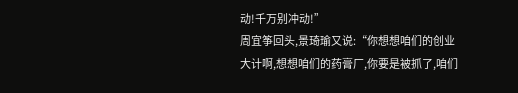动!千万别冲动!”
周宜筝回头,景琦瑜又说:“你想想咱们的创业大计啊,想想咱们的药膏厂,你要是被抓了,咱们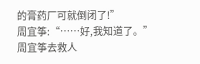的膏药厂可就倒闭了!”
周宜筝:“……好,我知道了。”
周宜筝去救人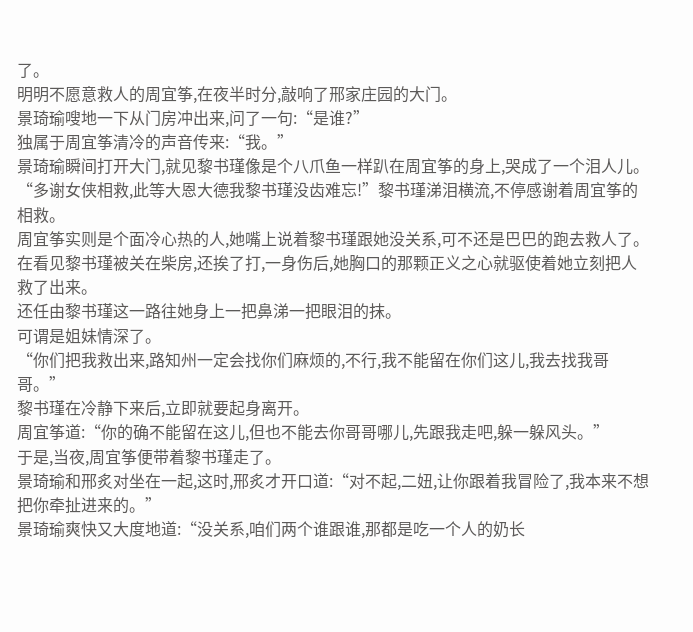了。
明明不愿意救人的周宜筝,在夜半时分,敲响了邢家庄园的大门。
景琦瑜嗖地一下从门房冲出来,问了一句:“是谁?”
独属于周宜筝清冷的声音传来:“我。”
景琦瑜瞬间打开大门,就见黎书瑾像是个八爪鱼一样趴在周宜筝的身上,哭成了一个泪人儿。
“多谢女侠相救,此等大恩大德我黎书瑾没齿难忘!”黎书瑾涕泪横流,不停感谢着周宜筝的相救。
周宜筝实则是个面冷心热的人,她嘴上说着黎书瑾跟她没关系,可不还是巴巴的跑去救人了。
在看见黎书瑾被关在柴房,还挨了打,一身伤后,她胸口的那颗正义之心就驱使着她立刻把人救了出来。
还任由黎书瑾这一路往她身上一把鼻涕一把眼泪的抹。
可谓是姐妹情深了。
“你们把我救出来,路知州一定会找你们麻烦的,不行,我不能留在你们这儿,我去找我哥哥。”
黎书瑾在冷静下来后,立即就要起身离开。
周宜筝道:“你的确不能留在这儿,但也不能去你哥哥哪儿,先跟我走吧,躲一躲风头。”
于是,当夜,周宜筝便带着黎书瑾走了。
景琦瑜和邢炙对坐在一起,这时,邢炙才开口道:“对不起,二妞,让你跟着我冒险了,我本来不想把你牵扯进来的。”
景琦瑜爽快又大度地道:“没关系,咱们两个谁跟谁,那都是吃一个人的奶长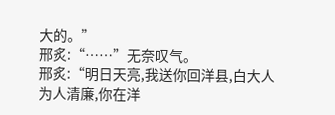大的。”
邢炙:“……”无奈叹气。
邢炙:“明日天亮,我送你回洋县,白大人为人清廉,你在洋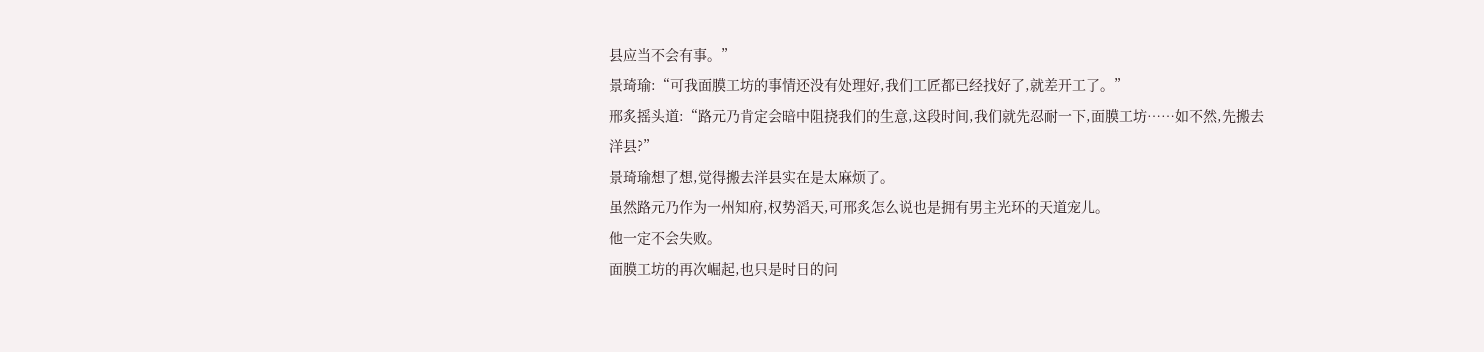县应当不会有事。”
景琦瑜:“可我面膜工坊的事情还没有处理好,我们工匠都已经找好了,就差开工了。”
邢炙摇头道:“路元乃肯定会暗中阻挠我们的生意,这段时间,我们就先忍耐一下,面膜工坊……如不然,先搬去洋县?”
景琦瑜想了想,觉得搬去洋县实在是太麻烦了。
虽然路元乃作为一州知府,权势滔天,可邢炙怎么说也是拥有男主光环的天道宠儿。
他一定不会失败。
面膜工坊的再次崛起,也只是时日的问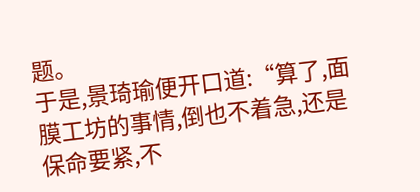题。
于是,景琦瑜便开口道:“算了,面膜工坊的事情,倒也不着急,还是保命要紧,不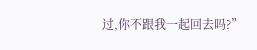过,你不跟我一起回去吗?”